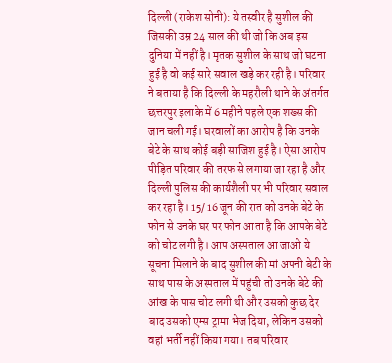दिल्ली (राकेश सोनी): ये तस्वीर है सुशील की जिसकी उम्र 24 साल की थी जो कि अब इस दुनिया में नहीं है। मृतक सुशील के साथ जो घटना हुई है वो कई सारे सवाल खड़े कर रही है। परिवार ने बताया है कि दिल्ली के महरौली थाने के अंतर्गत छत्तरपुर इलाके में 6 महीने पहले एक शख्स की जान चली गई। घरवालों का आरोप है कि उनके बेटे के साथ कोई बड़ी साजिश हुई है। ऐसा आरोप पीड़ित परिवार की तरफ से लगाया जा रहा है और दिल्ली पुलिस की कार्यशैली पर भी परिवार सवाल कर रहा है। 15/ 16 जून की रात को उनके बेटे के फोन से उनके घर पर फोन आता है कि आपके बेटे को चोट लगी है। आप अस्पताल आ जाओ ये सूचना मिलाने के बाद सुशील की मां अपनी बेटी के साथ पास के अस्पताल में पहुंची तो उनके बेटे की आंख के पास चोट लगी थी और उसको कुछ देर बाद उसको एम्स ट्रामा भेज दिया, लेकिन उसको वहां भर्ती नहीं किया गया। तब परिवार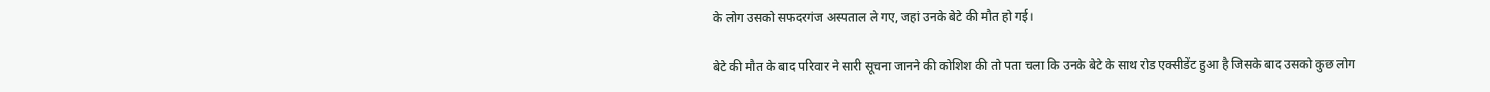के लोग उसको सफदरगंज अस्पताल ले गए, जहां उनके बेटे की मौत हो गई।

बेटे की मौत के बाद परिवार ने सारी सूचना जानने की कोशिश की तो पता चला कि उनके बेटे के साथ रोड एक्सीडेंट हुआ है जिसके बाद उसको कुछ लोग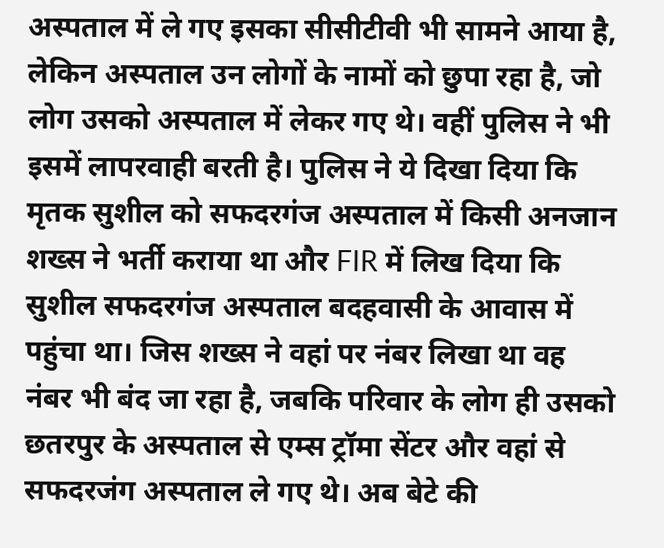अस्पताल में ले गए इसका सीसीटीवी भी सामने आया है, लेकिन अस्पताल उन लोगों के नामों को छुपा रहा है, जो लोग उसको अस्पताल में लेकर गए थे। वहीं पुलिस ने भी इसमें लापरवाही बरती है। पुलिस ने ये दिखा दिया कि मृतक सुशील को सफदरगंज अस्पताल में किसी अनजान शख्स ने भर्ती कराया था और FIR में लिख दिया कि सुशील सफदरगंज अस्पताल बदहवासी के आवास में पहुंचा था। जिस शख्स ने वहां पर नंबर लिखा था वह नंबर भी बंद जा रहा है, जबकि परिवार के लोग ही उसको छतरपुर के अस्पताल से एम्स ट्रॉमा सेंटर और वहां से सफदरजंग अस्पताल ले गए थे। अब बेटे की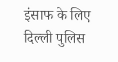इंसाफ के लिए दिल्ली पुलिस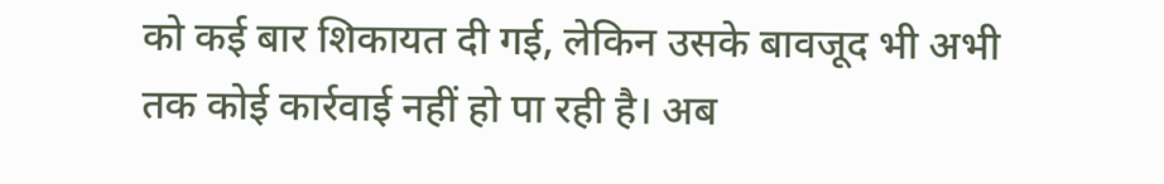को कई बार शिकायत दी गई, लेकिन उसके बावजूद भी अभी तक कोई कार्रवाई नहीं हो पा रही है। अब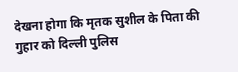देखना होगा कि मृतक सुशील के पिता की गुहार को दिल्ली पुलिस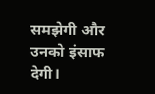समझेगी और उनको इंसाफ देगी।